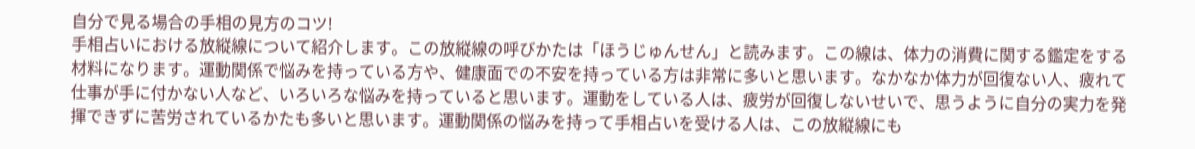自分で見る場合の手相の見方のコツ!
手相占いにおける放縦線について紹介します。この放縦線の呼びかたは「ほうじゅんせん」と読みます。この線は、体力の消費に関する鑑定をする材料になります。運動関係で悩みを持っている方や、健康面での不安を持っている方は非常に多いと思います。なかなか体力が回復ない人、疲れて仕事が手に付かない人など、いろいろな悩みを持っていると思います。運動をしている人は、疲労が回復しないせいで、思うように自分の実力を発揮できずに苦労されているかたも多いと思います。運動関係の悩みを持って手相占いを受ける人は、この放縦線にも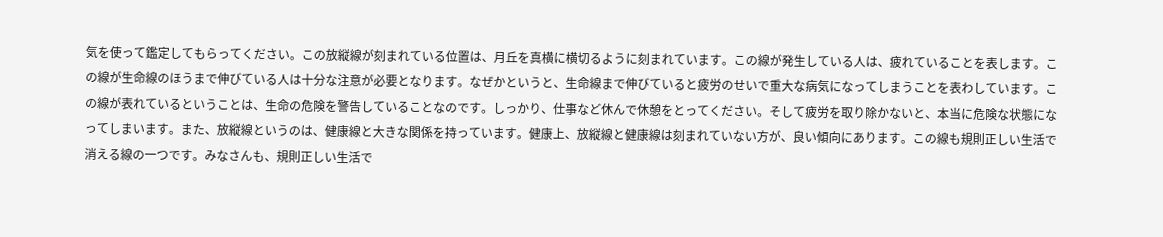気を使って鑑定してもらってください。この放縦線が刻まれている位置は、月丘を真横に横切るように刻まれています。この線が発生している人は、疲れていることを表します。この線が生命線のほうまで伸びている人は十分な注意が必要となります。なぜかというと、生命線まで伸びていると疲労のせいで重大な病気になってしまうことを表わしています。この線が表れているということは、生命の危険を警告していることなのです。しっかり、仕事など休んで休憩をとってください。そして疲労を取り除かないと、本当に危険な状態になってしまいます。また、放縦線というのは、健康線と大きな関係を持っています。健康上、放縦線と健康線は刻まれていない方が、良い傾向にあります。この線も規則正しい生活で消える線の一つです。みなさんも、規則正しい生活で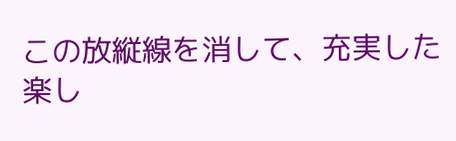この放縦線を消して、充実した楽し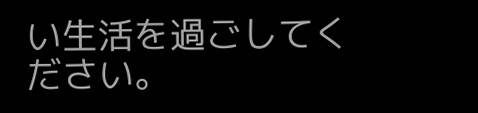い生活を過ごしてください。